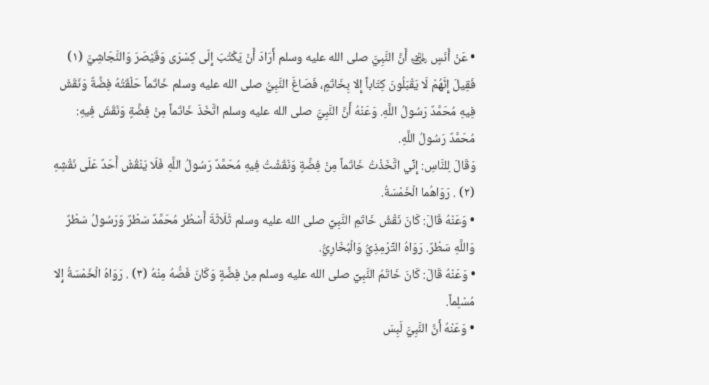• عَنْ أَنَسٍ ﵁ أَنَّ النَّبِيَّ صلى الله عليه وسلم أَرَادَ أَنْ يَكْتُبَ إِلَى كِسْرَى وَقَيْصَرَ وَالنَّجَاشِيَّ (١) فَقِيلَ إِنَّهُمْ لَا يَقْبَلُونَ كِتَاباً إِلا بِخَاتَمٍ، فَصَاغَ النَّبِيُّ صلى الله عليه وسلم خَاتَماً حَلْقَتُهُ فِضَّةٌ وَنَقَشَ فِيهِ مُحَمَّدٌ رَسُولُ اللَّهِ. وَعَنْهُ أَنَّ النَّبِيَّ صلى الله عليه وسلم اتَّخَذَ خَاتَماً مِنْ فِضَّةٍ وَنَقَشَ فِيهِ: مُحَمَّدٌ رَسُولُ اللَّهِ.
وَقَالَ لِلنَّاسِ: إِنِّي اتَّخَذْتُ خَاتَماً مِنْ فِضَّةٍ وَنَقَشْتُ فِيهِ مُحَمَّدٌ رَسُولُ اللَّهِ فَلَا يَنْقُشْ أَحَدٌ عَلَى نَقْشِهِ (٢) . رَوَاهُما الْخَمْسَةُ.
• وَعَنْهُ قَالَ: كَانَ نَقْشُ خَاتَمِ النَّبِيِّ صلى الله عليه وسلم ثَلَاثَةَ أَسْطُر مُحَمَّدٌ سَطْرٌ وَرَسُولُ سَطْرٌ وَاللَّهِ سَطْرٌ. رَوَاهُ التِّرْمِذِيُّ وَالْبُخَارِيُّ.
• وَعَنْهُ قَالَ: كَانَ خَاتَمُ النَّبِيِّ صلى الله عليه وسلم مِنْ فِضَّةٍ وَكَانَ فَصُّهُ مِنْهُ (٣) . رَوَاهُ الْخَمْسَةُ إِلا مُسْلِماً.
• وَعَنْهُ أَنَّ النَّبِيَّ لَبِسَ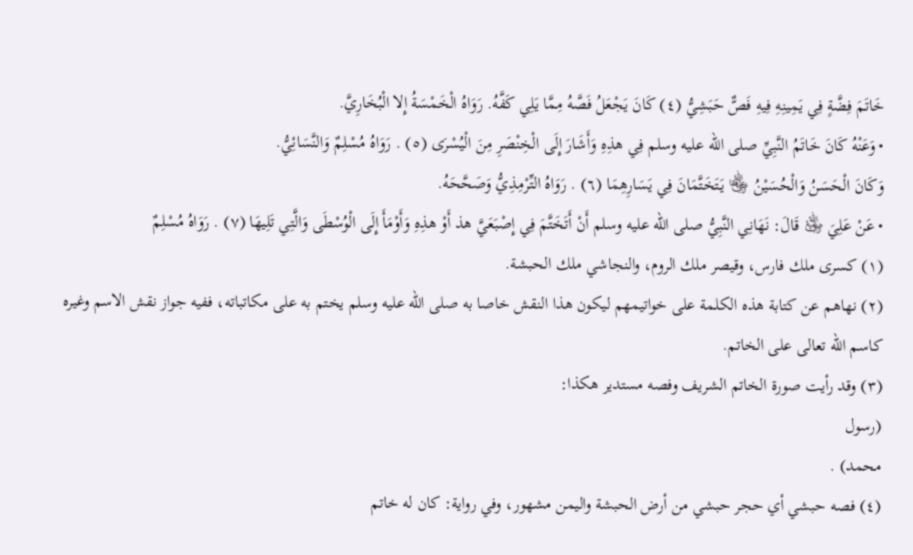خَاتَمَ فِضَّةٍ فِي يَمِينِهِ فِيهِ فَصٌّ حَبَشِيُّ (٤) كَانَ يَجْعَلُ فَصَّهُ مِمَّا يَلِي كَفَّهُ. رَوَاهُ الْخَمْسَةُ إِلا الْبُخَارِيَّ.
• وَعَنْهُ كَانَ خَاتَمُ النَّبِيِّ صلى الله عليه وسلم فِي هذِهِ وَأَشَارَ إِلَى الْخِنْصَرِ مِنَ الْيُسْرَى (٥) . رَوَاهُ مُسْلِمٌ وَالنَّسَائِيُّ.
وَكَانَ الْحَسَنُ وَالْحُسَيْنُ ﵄ يَتَخَتَّمَانَ فِي يَسَارِهِمَا (٦) . رَوَاهُ التِّرْمِذِيُّ وَصَحَّحَهُ.
• عَنْ عَلِيَ ﵁ قَالَ: نَهَانِي النَّبِيُّ صلى الله عليه وسلم أَنْ أَتَخَتَّمَ فِي إِصْبَعَيَّ هذ أَوْ هذِهِ وَأَوْمَأَ إِلَى الْوُسْطَى وَالَّتِي تَلِيهَا (٧) . رَوَاهُ مُسْلِمٌ
(١) كسرى ملك فارس، وقيصر ملك الروم، والنجاشي ملك الحبشة.
(٢) نهاهم عن كتابة هذه الكلمة على خواتيمهم ليكون هذا النقش خاصا به صلى الله عليه وسلم يختم به على مكاتباته، ففيه جواز نقش الاسم وغيره كاسم الله تعالى على الخاتم.
(٣) وقد رأيت صورة الخاتم الشريف وفصه مستدير هكذا:
(رسول
محمد) .
(٤) فصه حبشي أي حجر حبشي من أرض الحبشة واليمن مشهور، وفي رواية: كان له خاتم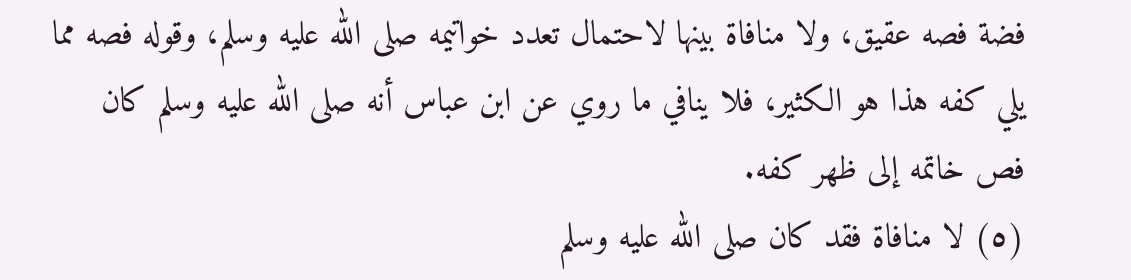فضة فصه عقيق، ولا منافاة بينها لاحتمال تعدد خواتيمه صلى الله عليه وسلم، وقوله فصه مما يلي كفه هذا هو الكثير، فلا ينافي ما روي عن ابن عباس أنه صلى الله عليه وسلم كان فص خاتمه إلى ظهر كفه.
(٥) لا منافاة فقد كان صلى الله عليه وسلم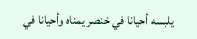يلبسه أحيانا في خنصر يمناه وأحيانا في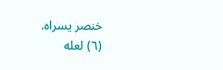خنصر يسراه.
(٦) لعله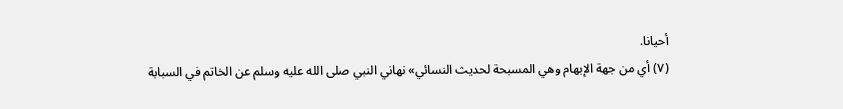أحيانا.
(٧) أي من جهة الإبهام وهي المسبحة لحديث النسائي» نهاني النبي صلى الله عليه وسلم عن الخاتم في السبابة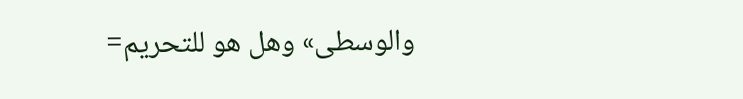والوسطى» وهل هو للتحريم=